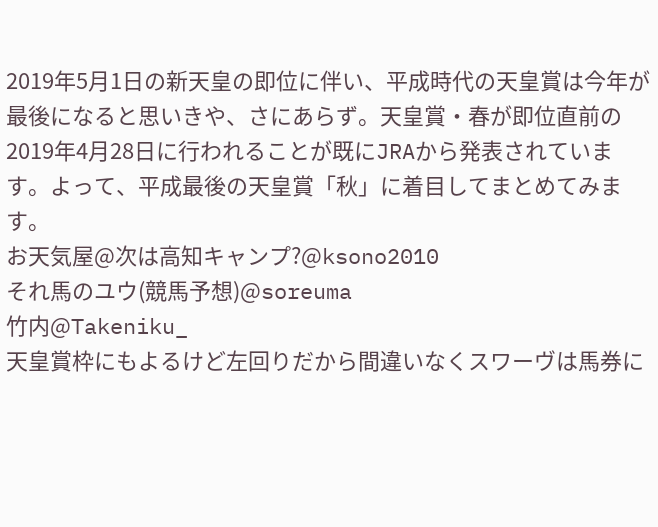2019年5月1日の新天皇の即位に伴い、平成時代の天皇賞は今年が最後になると思いきや、さにあらず。天皇賞・春が即位直前の2019年4月28日に行われることが既にJRAから発表されています。よって、平成最後の天皇賞「秋」に着目してまとめてみます。
お天気屋@次は高知キャンプ?@ksono2010
それ馬のユウ(競馬予想)@soreuma
竹内@Takeniku_
天皇賞枠にもよるけど左回りだから間違いなくスワーヴは馬券に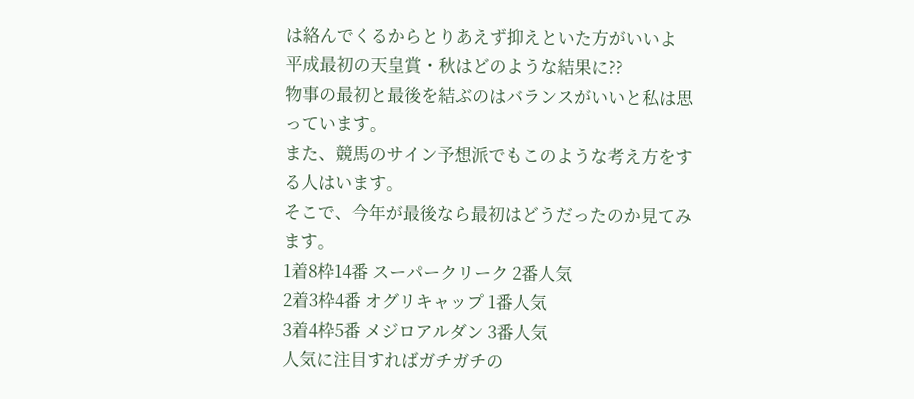は絡んでくるからとりあえず抑えといた方がいいよ
平成最初の天皇賞・秋はどのような結果に??
物事の最初と最後を結ぶのはバランスがいいと私は思っています。
また、競馬のサイン予想派でもこのような考え方をする人はいます。
そこで、今年が最後なら最初はどうだったのか見てみます。
1着8枠14番 スーパークリーク 2番人気
2着3枠4番 オグリキャップ 1番人気
3着4枠5番 メジロアルダン 3番人気
人気に注目すればガチガチの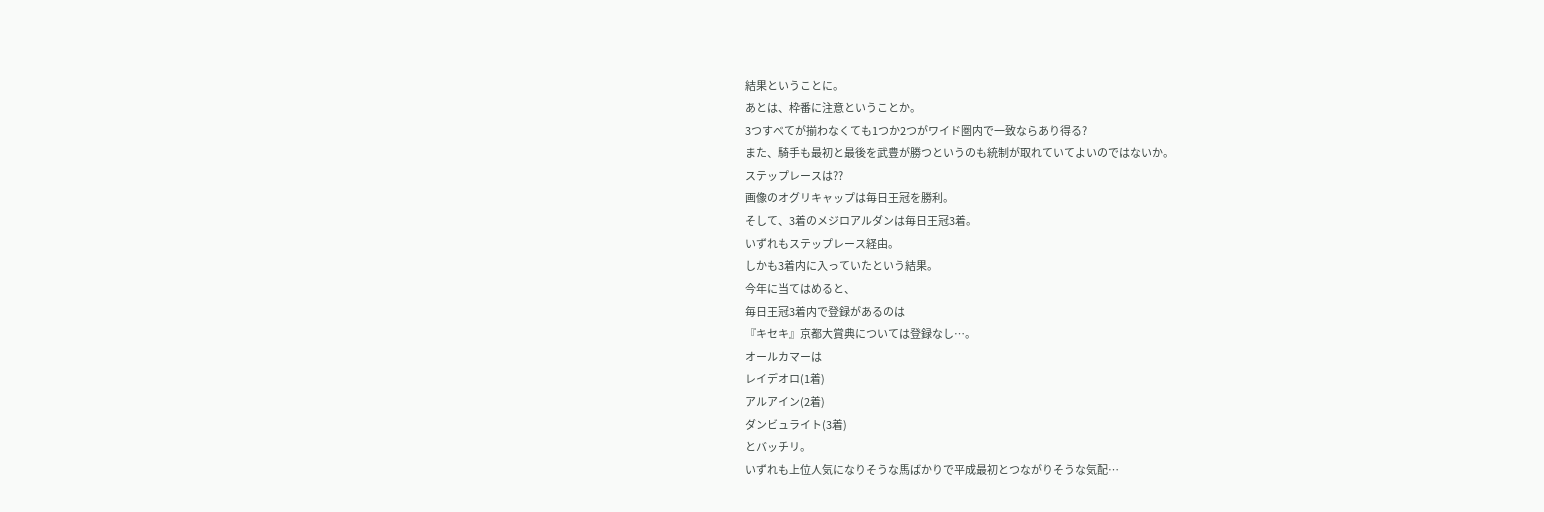結果ということに。
あとは、枠番に注意ということか。
3つすべてが揃わなくても1つか2つがワイド圏内で一致ならあり得る?
また、騎手も最初と最後を武豊が勝つというのも統制が取れていてよいのではないか。
ステップレースは??
画像のオグリキャップは毎日王冠を勝利。
そして、3着のメジロアルダンは毎日王冠3着。
いずれもステップレース経由。
しかも3着内に入っていたという結果。
今年に当てはめると、
毎日王冠3着内で登録があるのは
『キセキ』京都大賞典については登録なし…。
オールカマーは
レイデオロ(1着)
アルアイン(2着)
ダンビュライト(3着)
とバッチリ。
いずれも上位人気になりそうな馬ばかりで平成最初とつながりそうな気配…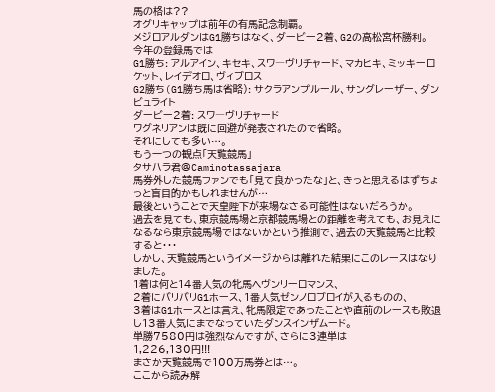馬の格は??
オグリキャップは前年の有馬記念制覇。
メジロアルダンはG1勝ちはなく、ダービー2着、G2の高松宮杯勝利。
今年の登録馬では
G1勝ち: アルアイン、キセキ、スワ―ヴリチャード、マカヒキ、ミッキーロケット、レイデオロ、ヴィブロス
G2勝ち(G1勝ち馬は省略): サクラアンプルール、サングレーザー、ダンビュライト
ダービー2着: スワ―ヴリチャード
ワグネリアンは既に回避が発表されたので省略。
それにしても多い…。
もう一つの観点「天覧競馬」
タサハラ君@Caminotassajara
馬券外した競馬ファンでも「見て良かったな」と、きっと思えるはずちょっと盲目的かもしれませんが…
最後ということで天皇陛下が来場なさる可能性はないだろうか。
過去を見ても、東京競馬場と京都競馬場との距離を考えても、お見えになるなら東京競馬場ではないかという推測で、過去の天覧競馬と比較すると・・・
しかし、天覧競馬というイメージからは離れた結果にこのレースはなりました。
1着は何と14番人気の牝馬ヘヴンリーロマンス、
2着にバリバリG1ホース、1番人気ゼンノロブロイが入るものの、
3着はG1ホースとは言え、牝馬限定であったことや直前のレースも敗退し13番人気にまでなっていたダンスインザムード。
単勝7580円は強烈なんですが、さらに3連単は
1,226,130円!!!
まさか天覧競馬で100万馬券とは…。
ここから読み解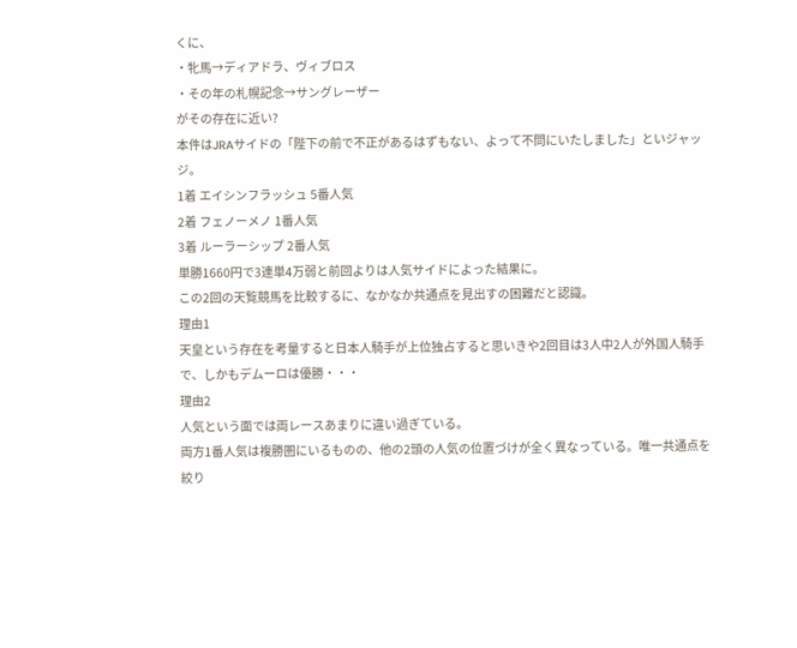くに、
・牝馬→ディアドラ、ヴィブロス
・その年の札幌記念→サングレーザー
がその存在に近い?
本件はJRAサイドの「陛下の前で不正があるはずもない、よって不問にいたしました」といジャッジ。
1着 エイシンフラッシュ 5番人気
2着 フェノーメノ 1番人気
3着 ルーラーシップ 2番人気
単勝1660円で3連単4万弱と前回よりは人気サイドによった結果に。
この2回の天覧競馬を比較するに、なかなか共通点を見出すの困難だと認識。
理由1
天皇という存在を考量すると日本人騎手が上位独占すると思いきや2回目は3人中2人が外国人騎手で、しかもデムーロは優勝・・・
理由2
人気という面では両レースあまりに違い過ぎている。
両方1番人気は複勝圏にいるものの、他の2頭の人気の位置づけが全く異なっている。唯一共通点を絞り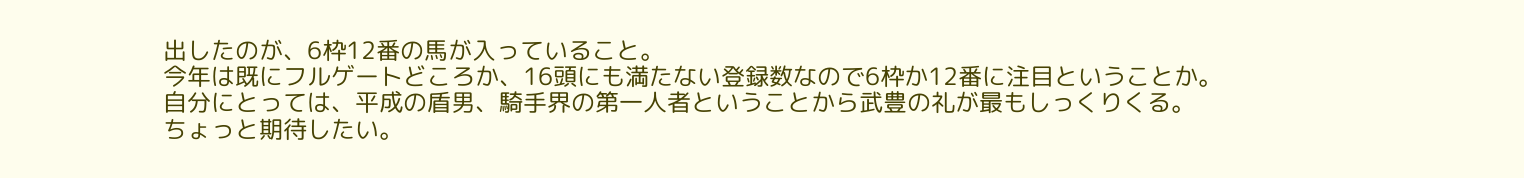出したのが、6枠12番の馬が入っていること。
今年は既にフルゲートどころか、16頭にも満たない登録数なので6枠か12番に注目ということか。
自分にとっては、平成の盾男、騎手界の第一人者ということから武豊の礼が最もしっくりくる。
ちょっと期待したい。